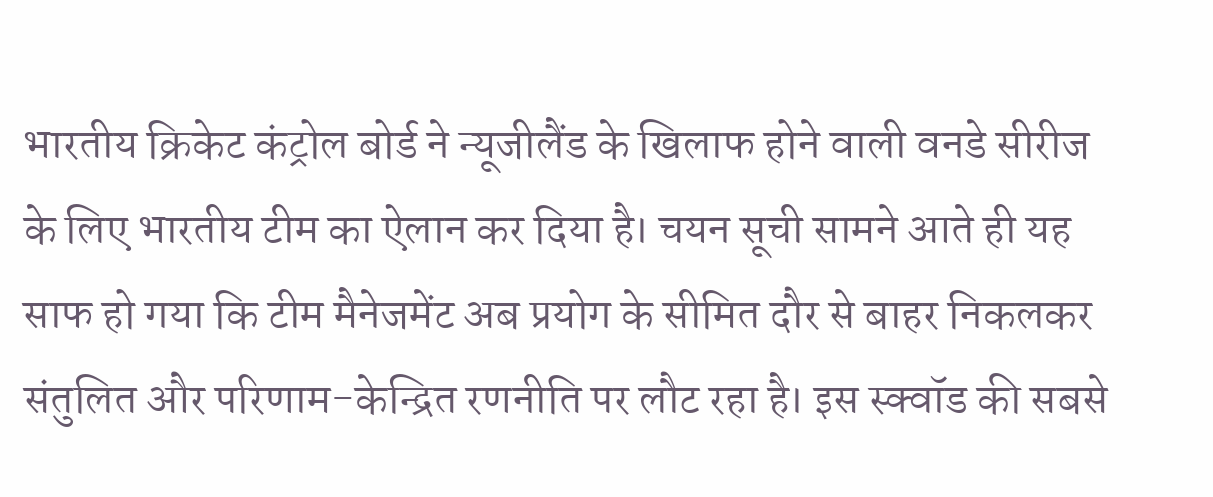भारतीय क्रिकेट कंट्रोल बोर्ड ने न्यूजीलैंड के खिलाफ होने वाली वनडे सीरीज के लिए भारतीय टीम का ऐलान कर दिया है। चयन सूची सामने आते ही यह साफ हो गया कि टीम मैनेजमेंट अब प्रयोग के सीमित दौर से बाहर निकलकर संतुलित और परिणाम-केन्द्रित रणनीति पर लौट रहा है। इस स्क्वॉड की सबसे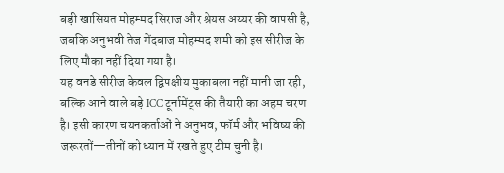बड़ी खासियत मोहम्मद सिराज और श्रेयस अय्यर की वापसी है, जबकि अनुभवी तेज गेंदबाज मोहम्मद शमी को इस सीरीज के लिए मौका नहीं दिया गया है।
यह वनडे सीरीज केवल द्विपक्षीय मुकाबला नहीं मानी जा रही, बल्कि आने वाले बड़े ICC टूर्नामेंट्स की तैयारी का अहम चरण है। इसी कारण चयनकर्ताओं ने अनुभव, फॉर्म और भविष्य की जरूरतों—तीनों को ध्यान में रखते हुए टीम चुनी है।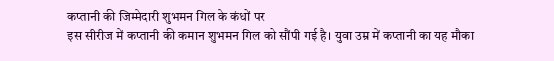कप्तानी की जिम्मेदारी शुभमन गिल के कंधों पर
इस सीरीज में कप्तानी की कमान शुभमन गिल को सौंपी गई है। युवा उम्र में कप्तानी का यह मौका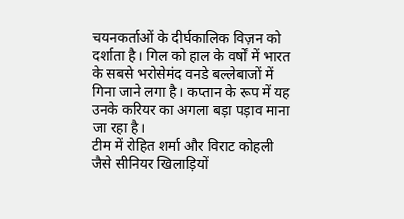चयनकर्ताओं के दीर्घकालिक विज़न को दर्शाता है। गिल को हाल के वर्षों में भारत के सबसे भरोसेमंद वनडे बल्लेबाजों में गिना जाने लगा है। कप्तान के रूप में यह उनके करियर का अगला बड़ा पड़ाव माना जा रहा है।
टीम में रोहित शर्मा और विराट कोहली जैसे सीनियर खिलाड़ियों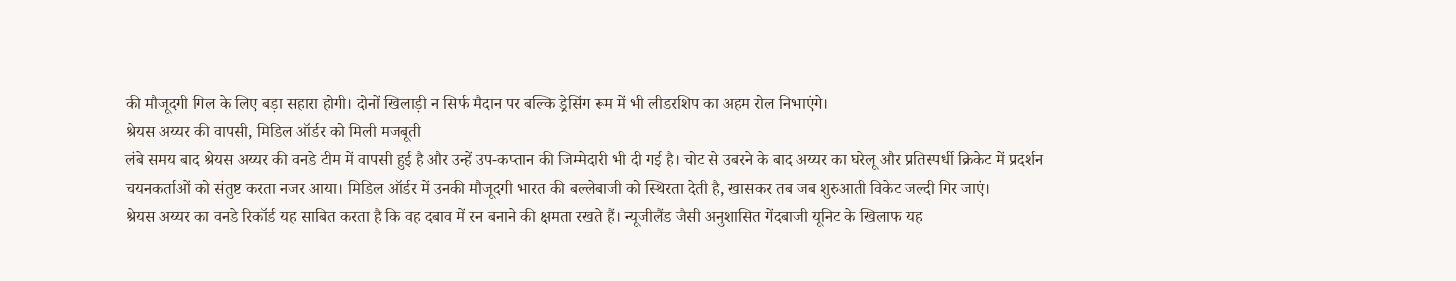की मौजूदगी गिल के लिए बड़ा सहारा होगी। दोनों खिलाड़ी न सिर्फ मैदान पर बल्कि ड्रेसिंग रूम में भी लीडरशिप का अहम रोल निभाएंगे।
श्रेयस अय्यर की वापसी, मिडिल ऑर्डर को मिली मजबूती
लंबे समय बाद श्रेयस अय्यर की वनडे टीम में वापसी हुई है और उन्हें उप-कप्तान की जिम्मेदारी भी दी गई है। चोट से उबरने के बाद अय्यर का घरेलू और प्रतिस्पर्धी क्रिकेट में प्रदर्शन चयनकर्ताओं को संतुष्ट करता नजर आया। मिडिल ऑर्डर में उनकी मौजूदगी भारत की बल्लेबाजी को स्थिरता देती है, खासकर तब जब शुरुआती विकेट जल्दी गिर जाएं।
श्रेयस अय्यर का वनडे रिकॉर्ड यह साबित करता है कि वह दबाव में रन बनाने की क्षमता रखते हैं। न्यूजीलैंड जैसी अनुशासित गेंदबाजी यूनिट के खिलाफ यह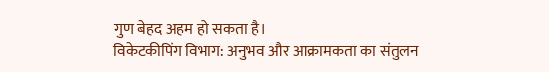गुण बेहद अहम हो सकता है।
विकेटकीपिंग विभाग: अनुभव और आक्रामकता का संतुलन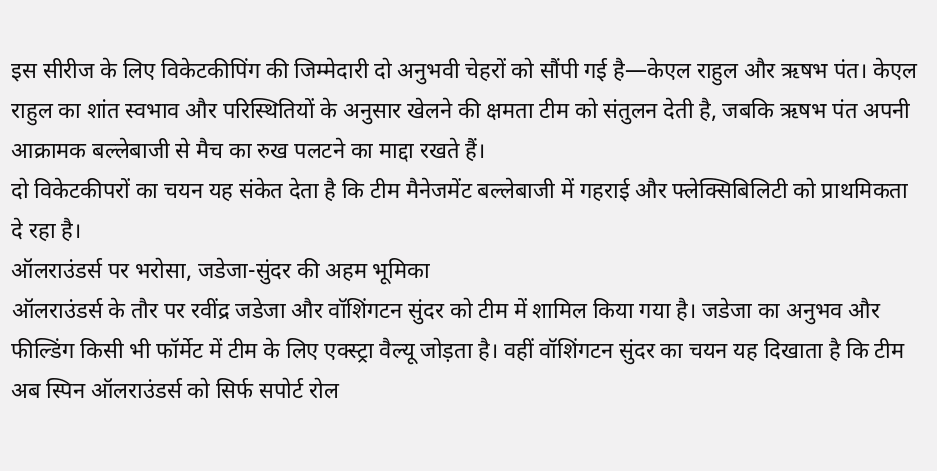इस सीरीज के लिए विकेटकीपिंग की जिम्मेदारी दो अनुभवी चेहरों को सौंपी गई है—केएल राहुल और ऋषभ पंत। केएल राहुल का शांत स्वभाव और परिस्थितियों के अनुसार खेलने की क्षमता टीम को संतुलन देती है, जबकि ऋषभ पंत अपनी आक्रामक बल्लेबाजी से मैच का रुख पलटने का माद्दा रखते हैं।
दो विकेटकीपरों का चयन यह संकेत देता है कि टीम मैनेजमेंट बल्लेबाजी में गहराई और फ्लेक्सिबिलिटी को प्राथमिकता दे रहा है।
ऑलराउंडर्स पर भरोसा, जडेजा-सुंदर की अहम भूमिका
ऑलराउंडर्स के तौर पर रवींद्र जडेजा और वॉशिंगटन सुंदर को टीम में शामिल किया गया है। जडेजा का अनुभव और फील्डिंग किसी भी फॉर्मेट में टीम के लिए एक्स्ट्रा वैल्यू जोड़ता है। वहीं वॉशिंगटन सुंदर का चयन यह दिखाता है कि टीम अब स्पिन ऑलराउंडर्स को सिर्फ सपोर्ट रोल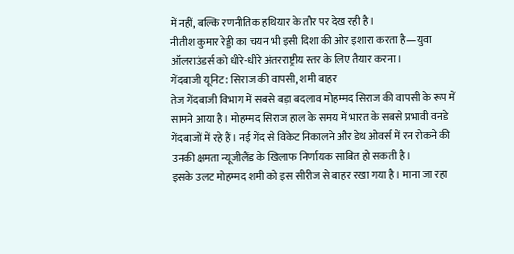में नहीं, बल्कि रणनीतिक हथियार के तौर पर देख रही है।
नीतीश कुमार रेड्डी का चयन भी इसी दिशा की ओर इशारा करता है—युवा ऑलराउंडर्स को धीरे-धीरे अंतरराष्ट्रीय स्तर के लिए तैयार करना।
गेंदबाजी यूनिट: सिराज की वापसी, शमी बाहर
तेज गेंदबाजी विभाग में सबसे बड़ा बदलाव मोहम्मद सिराज की वापसी के रूप में सामने आया है। मोहम्मद सिराज हाल के समय में भारत के सबसे प्रभावी वनडे गेंदबाजों में रहे हैं। नई गेंद से विकेट निकालने और डेथ ओवर्स में रन रोकने की उनकी क्षमता न्यूजीलैंड के खिलाफ निर्णायक साबित हो सकती है।
इसके उलट मोहम्मद शमी को इस सीरीज से बाहर रखा गया है। माना जा रहा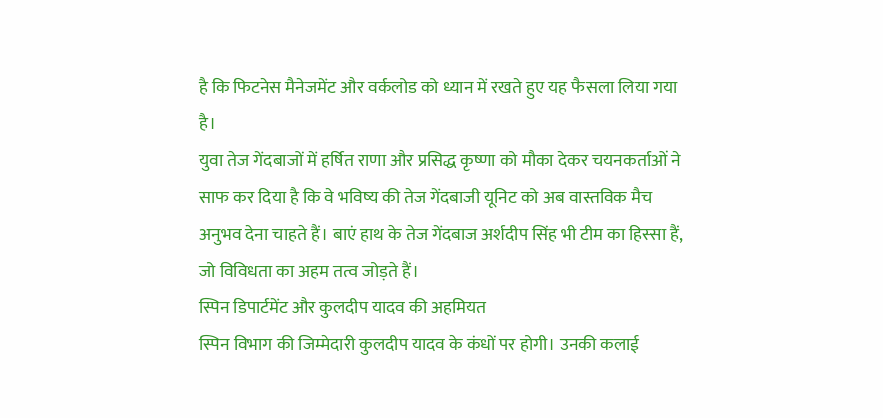है कि फिटनेस मैनेजमेंट और वर्कलोड को ध्यान में रखते हुए यह फैसला लिया गया है।
युवा तेज गेंदबाजों में हर्षित राणा और प्रसिद्ध कृष्णा को मौका देकर चयनकर्ताओं ने साफ कर दिया है कि वे भविष्य की तेज गेंदबाजी यूनिट को अब वास्तविक मैच अनुभव देना चाहते हैं। बाएं हाथ के तेज गेंदबाज अर्शदीप सिंह भी टीम का हिस्सा हैं, जो विविधता का अहम तत्व जोड़ते हैं।
स्पिन डिपार्टमेंट और कुलदीप यादव की अहमियत
स्पिन विभाग की जिम्मेदारी कुलदीप यादव के कंधों पर होगी। उनकी कलाई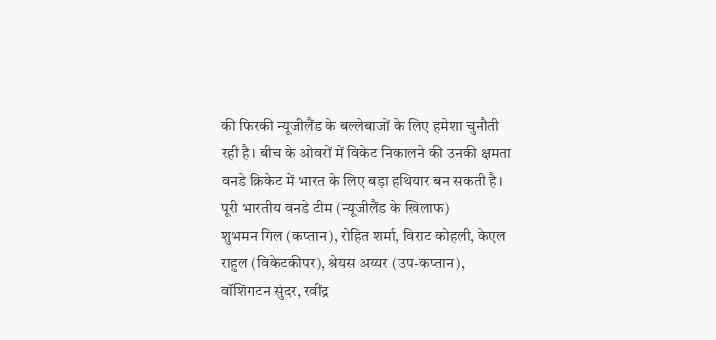की फिरकी न्यूजीलैंड के बल्लेबाजों के लिए हमेशा चुनौती रही है। बीच के ओवरों में विकेट निकालने की उनकी क्षमता वनडे क्रिकेट में भारत के लिए बड़ा हथियार बन सकती है।
पूरी भारतीय वनडे टीम (न्यूजीलैंड के खिलाफ)
शुभमन गिल (कप्तान), रोहित शर्मा, विराट कोहली, केएल राहुल (विकेटकीपर), श्रेयस अय्यर (उप-कप्तान), वॉशिंगटन सुंदर, रवींद्र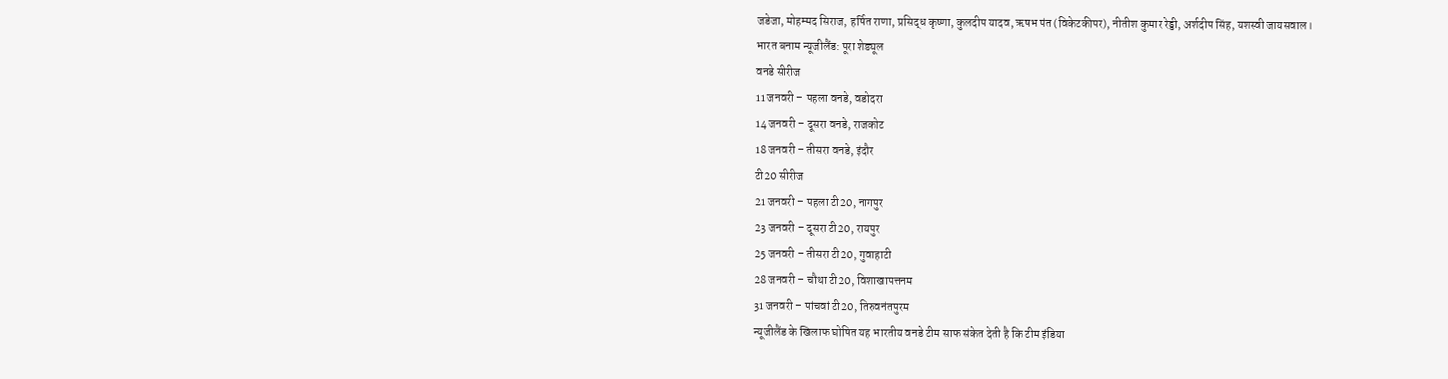जडेजा, मोहम्मद सिराज, हर्षित राणा, प्रसिद्ध कृष्णा, कुलदीप यादव, ऋषभ पंत (विकेटकीपर), नीतीश कुमार रेड्डी, अर्शदीप सिंह, यशस्वी जायसवाल।
भारत बनाम न्यूजीलैंड: पूरा शेड्यूल
वनडे सीरीज
11 जनवरी – पहला वनडे, वडोदरा
14 जनवरी – दूसरा वनडे, राजकोट
18 जनवरी – तीसरा वनडे, इंदौर
टी20 सीरीज
21 जनवरी – पहला टी20, नागपुर
23 जनवरी – दूसरा टी20, रायपुर
25 जनवरी – तीसरा टी20, गुवाहाटी
28 जनवरी – चौथा टी20, विशाखापत्तनम
31 जनवरी – पांचवां टी20, तिरुवनंतपुरम
न्यूजीलैंड के खिलाफ घोषित यह भारतीय वनडे टीम साफ संकेत देती है कि टीम इंडिया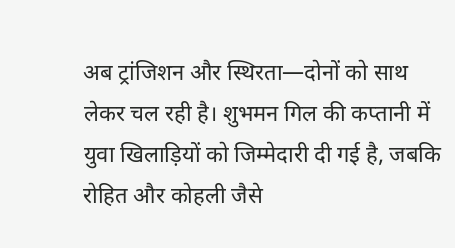अब ट्रांजिशन और स्थिरता—दोनों को साथ लेकर चल रही है। शुभमन गिल की कप्तानी में युवा खिलाड़ियों को जिम्मेदारी दी गई है, जबकि रोहित और कोहली जैसे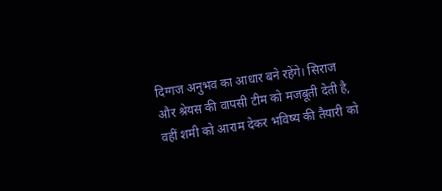दिग्गज अनुभव का आधार बने रहेंगे। सिराज और श्रेयस की वापसी टीम को मजबूती देती है, वहीं शमी को आराम देकर भविष्य की तैयारी को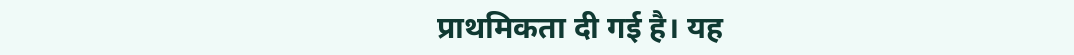प्राथमिकता दी गई है। यह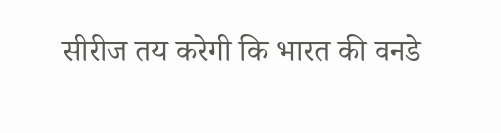सीरीज तय करेगी कि भारत की वनडे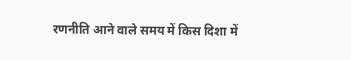रणनीति आने वाले समय में किस दिशा में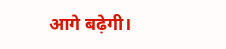आगे बढ़ेगी।